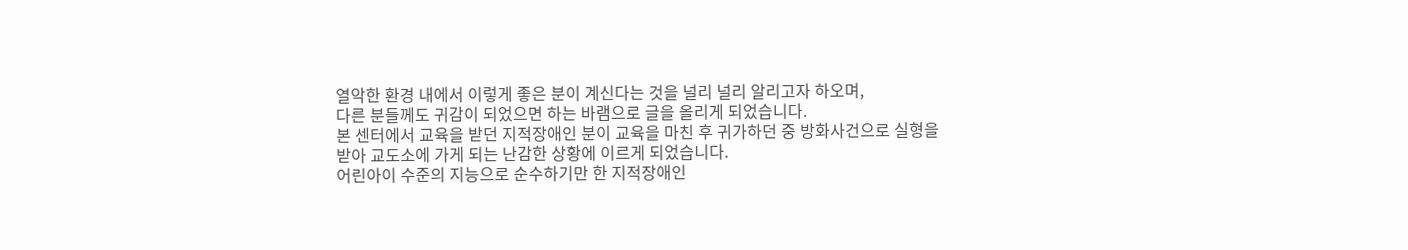열악한 환경 내에서 이렇게 좋은 분이 계신다는 것을 널리 널리 알리고자 하오며,
다른 분들께도 귀감이 되었으면 하는 바램으로 글을 올리게 되었습니다.
본 센터에서 교육을 받던 지적장애인 분이 교육을 마친 후 귀가하던 중 방화사건으로 실형을 받아 교도소에 가게 되는 난감한 상황에 이르게 되었습니다.
어린아이 수준의 지능으로 순수하기만 한 지적장애인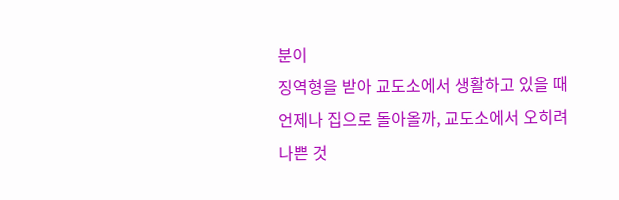분이
징역형을 받아 교도소에서 생활하고 있을 때 언제나 집으로 돌아올까, 교도소에서 오히려 나쁜 것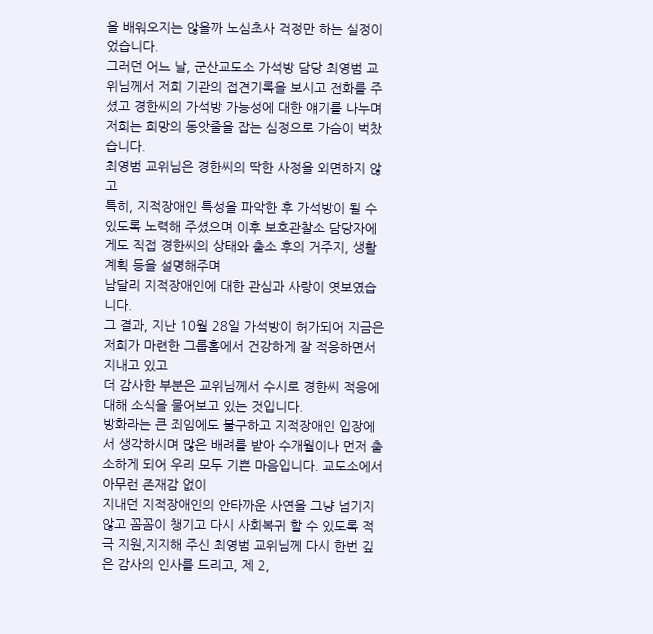을 배워오지는 않을까 노심초사 걱정만 하는 실정이었습니다.
그러던 어느 날, 군산교도소 가석방 담당 최영범 교위님께서 저희 기관의 접견기록을 보시고 전화를 주셨고 경한씨의 가석방 가능성에 대한 얘기를 나누며 저희는 희망의 동앗줄을 잡는 심정으로 가슴이 벅찼습니다.
최영범 교위님은 경한씨의 딱한 사정을 외면하지 않고
특히, 지적장애인 특성을 파악한 후 가석방이 될 수 있도록 노력해 주셨으며 이후 보호관찰소 담당자에게도 직접 경한씨의 상태와 출소 후의 거주지, 생활 계획 등을 설명해주며
남달리 지적장애인에 대한 관심과 사랑이 엿보였습니다.
그 결과, 지난 10월 28일 가석방이 허가되어 지금은 저희가 마련한 그룹홈에서 건강하게 잘 적응하면서 지내고 있고
더 감사한 부분은 교위님께서 수시로 경한씨 적응에 대해 소식을 물어보고 있는 것입니다.
방화라는 큰 죄임에도 불구하고 지적장애인 입장에서 생각하시며 많은 배려를 받아 수개월이나 먼저 출소하게 되어 우리 모두 기쁜 마음입니다. 교도소에서 아무런 존재감 없이
지내던 지적장애인의 안타까운 사연을 그냥 넘기지 않고 꼼꼼이 챙기고 다시 사회복귀 할 수 있도록 적극 지원,지지해 주신 최영범 교위님께 다시 한번 깊은 감사의 인사를 드리고, 제 2,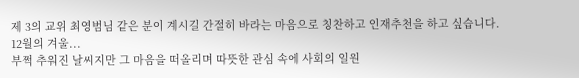제 3의 교위 최영범님 같은 분이 계시길 간절히 바라는 마음으로 칭찬하고 인재추천을 하고 싶습니다.
12월의 겨울...
부쩍 추워진 날씨지만 그 마음을 떠올리며 따뜻한 관심 속에 사회의 일원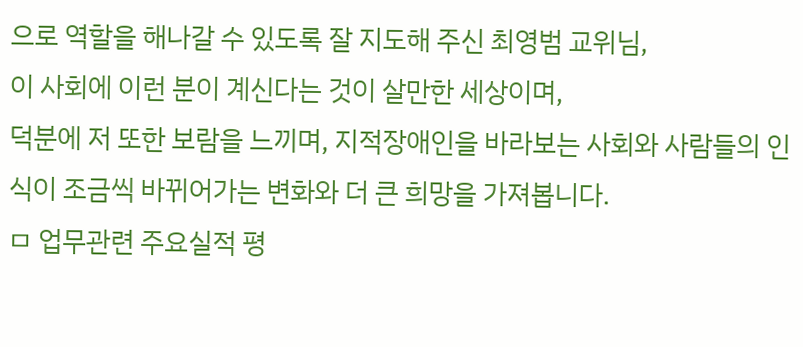으로 역할을 해나갈 수 있도록 잘 지도해 주신 최영범 교위님,
이 사회에 이런 분이 계신다는 것이 살만한 세상이며,
덕분에 저 또한 보람을 느끼며, 지적장애인을 바라보는 사회와 사람들의 인식이 조금씩 바뀌어가는 변화와 더 큰 희망을 가져봅니다.
ㅁ 업무관련 주요실적 평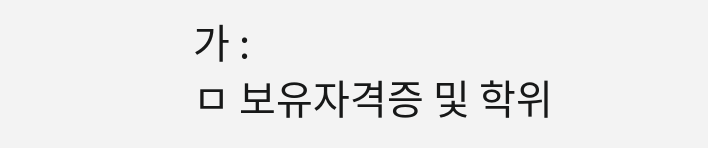가 :
ㅁ 보유자격증 및 학위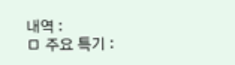내역 :
ㅁ 주요 특기 :